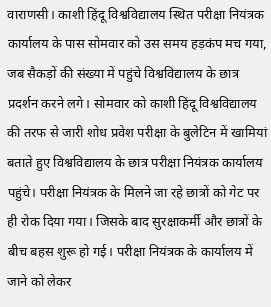वाराणसी। काशी हिंदू विश्वविद्यालय स्थित परीक्षा नियंत्रक कार्यालय के पास सोमवार को उस समय हड़कंप मच गया, जब सैकड़ों की संख्या में पहुंचे विश्वविद्यालय के छात्र प्रदर्शन करने लगे। सोमवार को काशी हिंदू विश्वविद्यालय की तरफ से जारी शोध प्रवेश परीक्षा के बुलेटिन में खामियां बताते हुए विश्वविद्यालय के छात्र परीक्षा नियंत्रक कार्यालय पहुंचे। परीक्षा नियंत्रक के मिलने जा रहे छात्रों को गेट पर ही रोक दिया गया। जिसके बाद सुरक्षाकर्मी और छात्रों के बीच बहस शुरू हो गई। परीक्षा नियंत्रक के कार्यालय में जाने को लेकर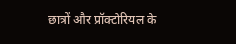छात्रों और प्रॉक्टोरियल के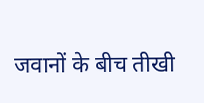जवानों के बीच तीखी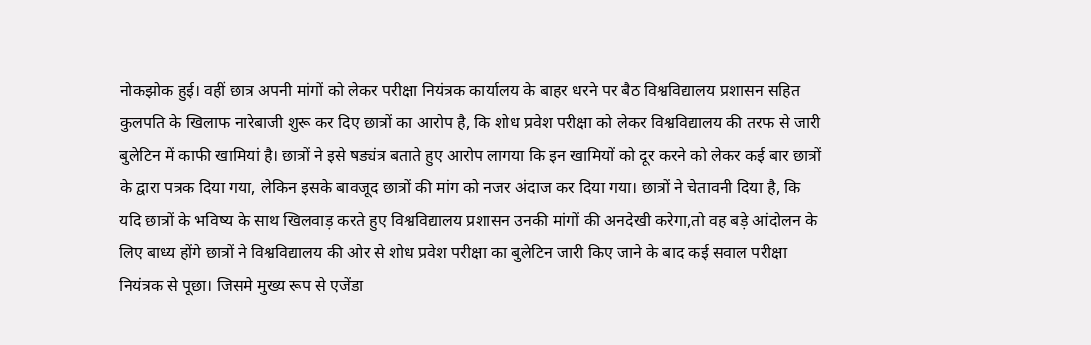नोकझोक हुई। वहीं छात्र अपनी मांगों को लेकर परीक्षा नियंत्रक कार्यालय के बाहर धरने पर बैठ विश्वविद्यालय प्रशासन सहित कुलपति के खिलाफ नारेबाजी शुरू कर दिए छात्रों का आरोप है, कि शोध प्रवेश परीक्षा को लेकर विश्वविद्यालय की तरफ से जारी बुलेटिन में काफी खामियां है। छात्रों ने इसे षड्यंत्र बताते हुए आरोप लागया कि इन खामियों को दूर करने को लेकर कई बार छात्रों के द्वारा पत्रक दिया गया, लेकिन इसके बावजूद छात्रों की मांग को नजर अंदाज कर दिया गया। छात्रों ने चेतावनी दिया है, कि यदि छात्रों के भविष्य के साथ खिलवाड़ करते हुए विश्वविद्यालय प्रशासन उनकी मांगों की अनदेखी करेगा,तो वह बड़े आंदोलन के लिए बाध्य होंगे छात्रों ने विश्वविद्यालय की ओर से शोध प्रवेश परीक्षा का बुलेटिन जारी किए जाने के बाद कई सवाल परीक्षा नियंत्रक से पूछा। जिसमे मुख्य रूप से एजेंडा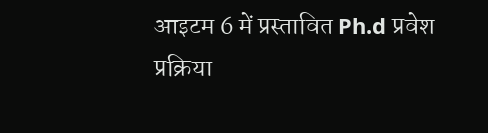आइटम 6 में प्रस्तावित Ph.d प्रवेश प्रक्रिया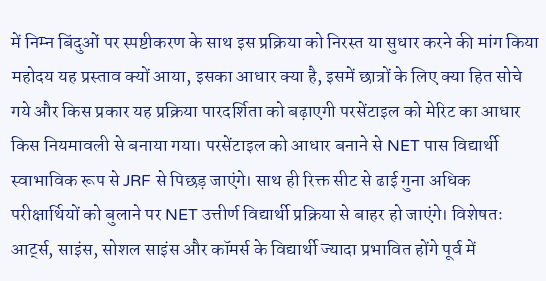में निम्न बिंदुओं पर स्पष्टीकरण के साथ इस प्रक्रिया को निरस्त या सुधार करने की मांग किया महोदय यह प्रस्ताव क्यों आया, इसका आधार क्या है, इसमें छात्रों के लिए क्या हित सोचे गये और किस प्रकार यह प्रक्रिया पारदर्शिता को बढ़ाएगी परसेंटाइल को मेरिट का आधार किस नियमावली से बनाया गया। परसेंटाइल को आधार बनाने से NET पास विद्यार्थी स्वाभाविक रूप से JRF से पिछड़ जाएंगे। साथ ही रिक्त सीट से ढाई गुना अधिक परीक्षार्थियों को बुलाने पर NET उत्तीर्ण विद्यार्थी प्रक्रिया से बाहर हो जाएंगे। विशेषतः आर्ट्स, साइंस, सोशल साइंस और कॉमर्स के विद्यार्थी ज्यादा प्रभावित होंगे पूर्व में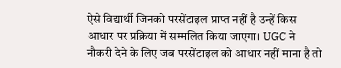ऐसे विद्यार्थी जिनको परसेंटाइल प्राप्त नहीं है उन्हें किस आधार पर प्रक्रिया में सम्मलित किया जाएगा। UGC ने नौकरी देने के लिए जब परसेंटाइल को आधार नहीं माना है तो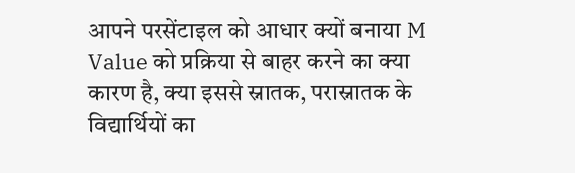आपने परसेंटाइल को आधार क्यों बनाया M Value को प्रक्रिया से बाहर करने का क्या कारण है, क्या इससे स्नातक, परास्नातक के विद्यार्थियों का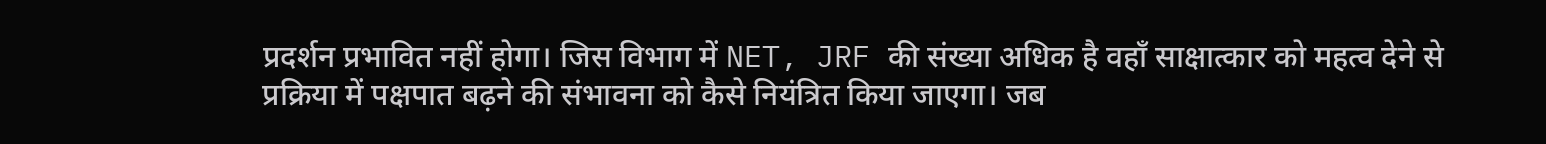प्रदर्शन प्रभावित नहीं होगा। जिस विभाग में NET, JRF की संख्या अधिक है वहाँ साक्षात्कार को महत्व देने से प्रक्रिया में पक्षपात बढ़ने की संभावना को कैसे नियंत्रित किया जाएगा। जब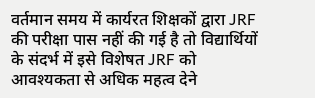वर्तमान समय में कार्यरत शिक्षकों द्वारा JRF की परीक्षा पास नहीं की गई है तो विद्यार्थियों के संदर्भ में इसे विशेषत JRF को आवश्यकता से अधिक महत्व देने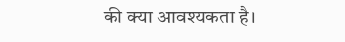की क्या आवश्यकता है।